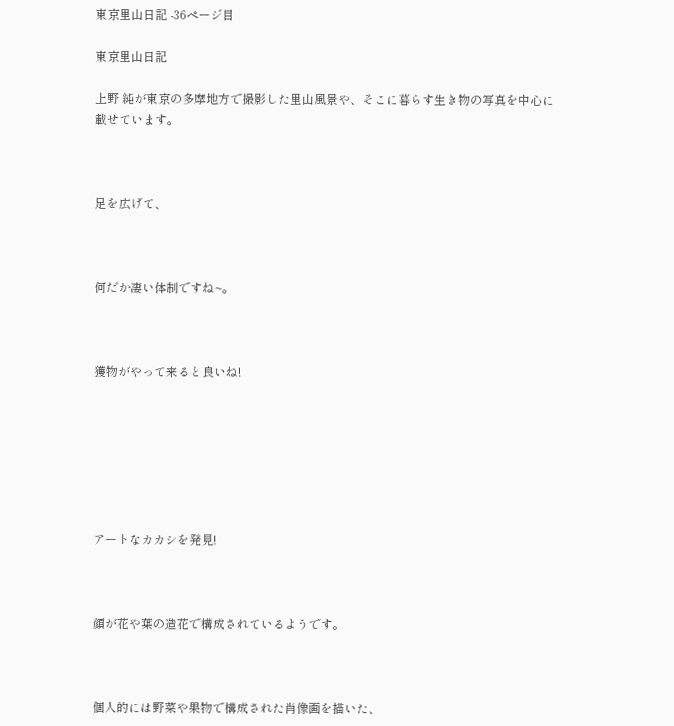東京里山日記 -36ページ目

東京里山日記

上野 純が東京の多摩地方で撮影した里山風景や、そこに暮らす生き物の写真を中心に載せています。



足を広げて、



何だか凄い体制ですね~。



獲物がやって来ると良いね!







アートなカカシを発見!



顔が花や葉の造花で構成されているようです。



個人的には野菜や果物で構成された肖像画を描いた、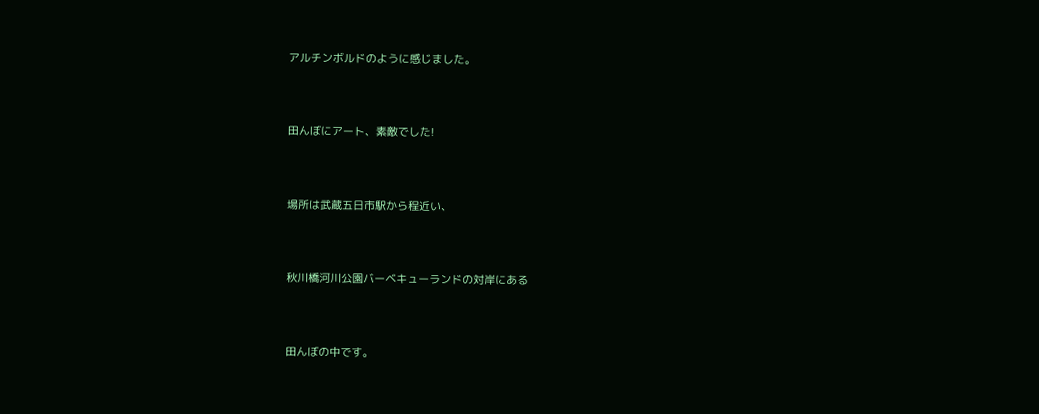アルチンボルドのように感じました。



田んぼにアート、素敵でした!



場所は武蔵五日市駅から程近い、



秋川橋河川公園バーベキューランドの対岸にある



田んぼの中です。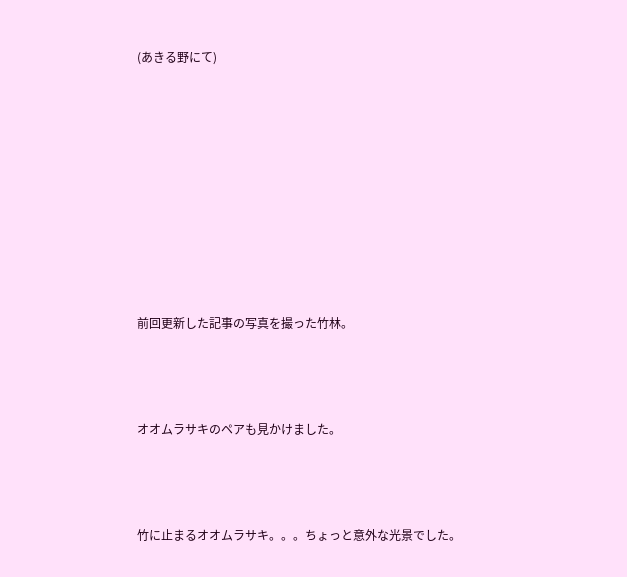(あきる野にて)









前回更新した記事の写真を撮った竹林。



オオムラサキのペアも見かけました。



竹に止まるオオムラサキ。。。ちょっと意外な光景でした。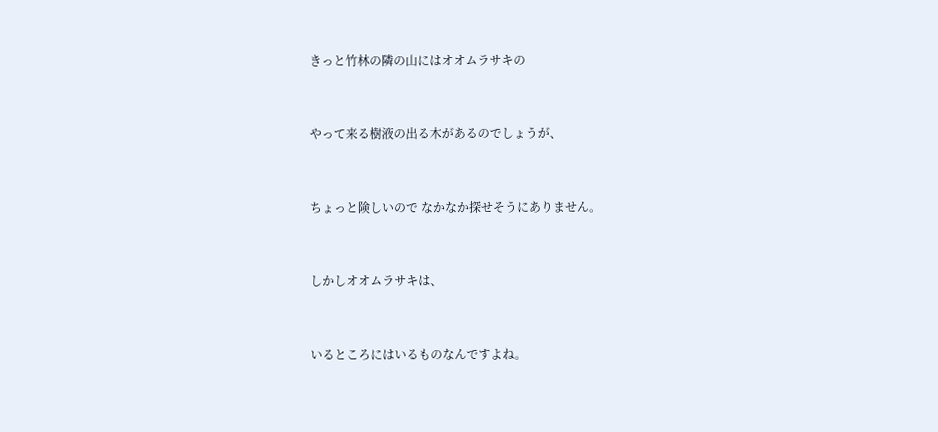きっと竹林の隣の山にはオオムラサキの



やって来る樹液の出る木があるのでしょうが、



ちょっと険しいので なかなか探せそうにありません。



しかしオオムラサキは、



いるところにはいるものなんですよね。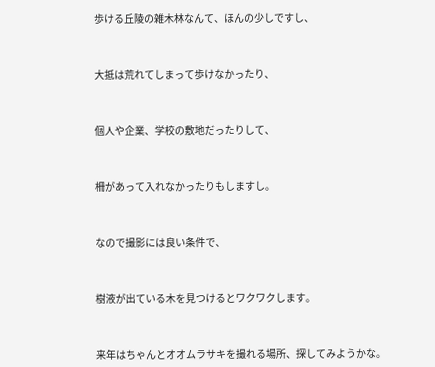歩ける丘陵の雑木林なんて、ほんの少しですし、



大抵は荒れてしまって歩けなかったり、



個人や企業、学校の敷地だったりして、



柵があって入れなかったりもしますし。



なので撮影には良い条件で、



樹液が出ている木を見つけるとワクワクします。



来年はちゃんとオオムラサキを撮れる場所、探してみようかな。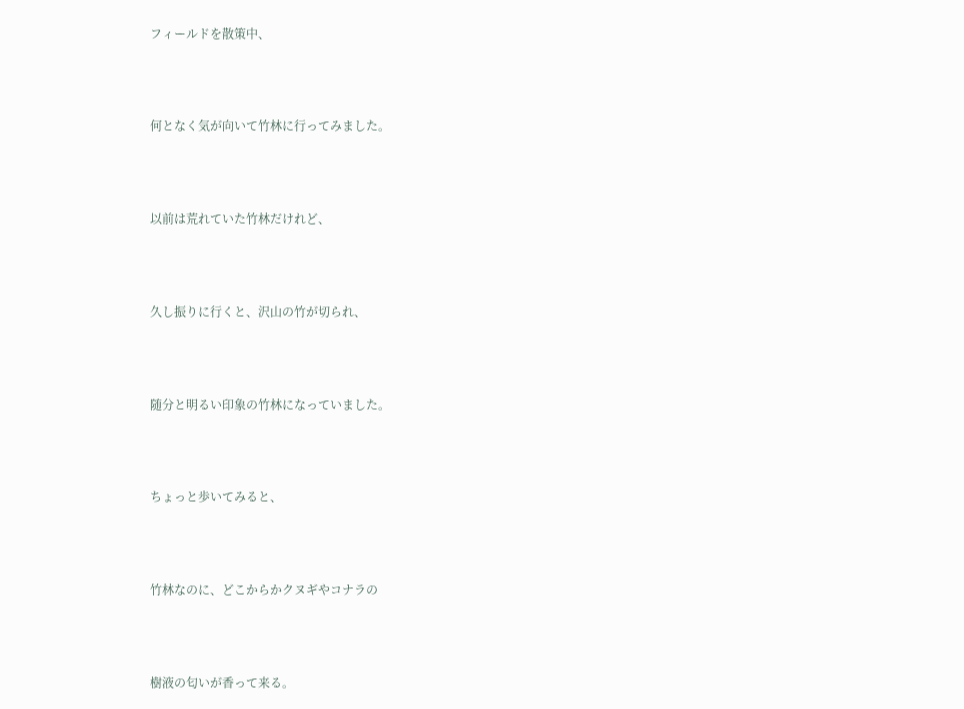フィールドを散策中、



何となく気が向いて竹林に行ってみました。



以前は荒れていた竹林だけれど、



久し振りに行くと、沢山の竹が切られ、



随分と明るい印象の竹林になっていました。



ちょっと歩いてみると、



竹林なのに、どこからかクヌギやコナラの



樹液の匂いが香って来る。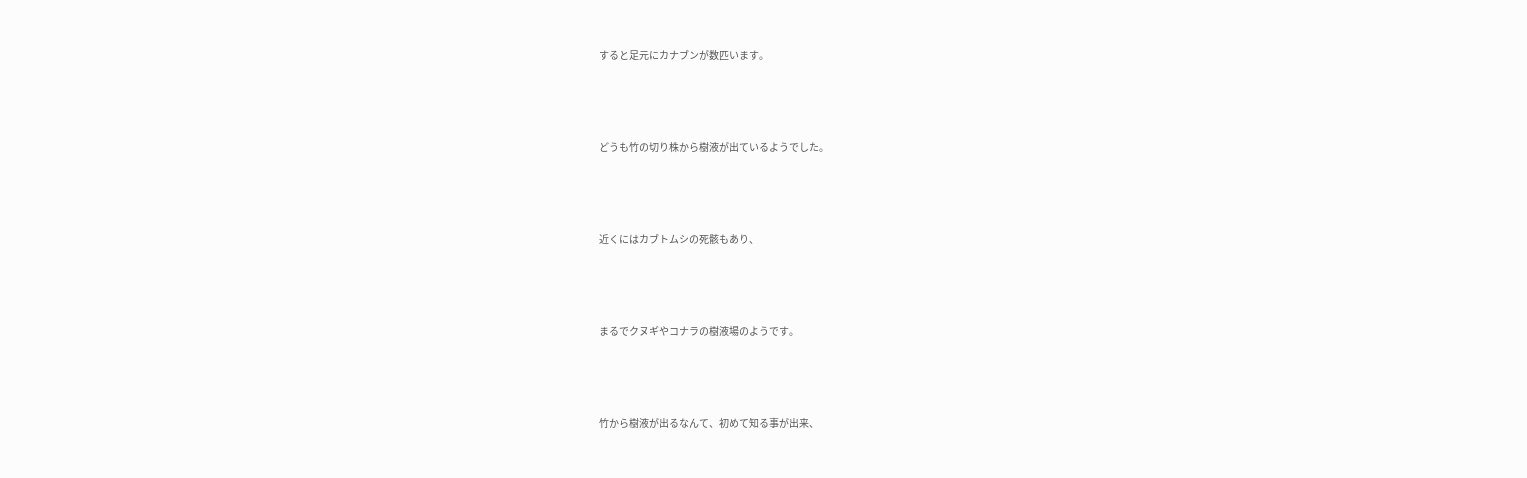すると足元にカナブンが数匹います。



どうも竹の切り株から樹液が出ているようでした。



近くにはカブトムシの死骸もあり、



まるでクヌギやコナラの樹液場のようです。



竹から樹液が出るなんて、初めて知る事が出来、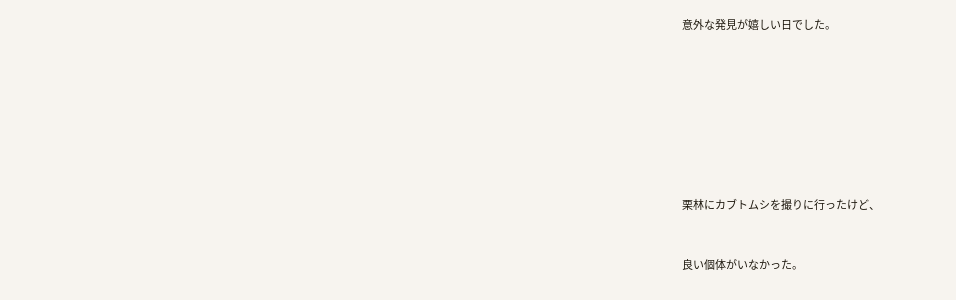意外な発見が嬉しい日でした。











栗林にカブトムシを撮りに行ったけど、



良い個体がいなかった。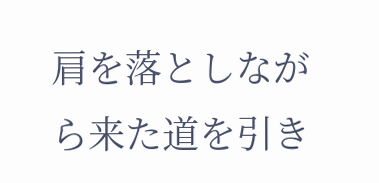肩を落としながら来た道を引き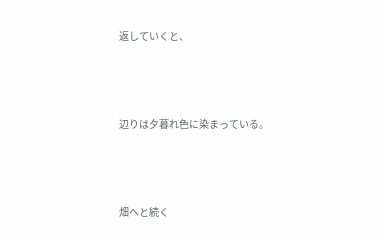返していくと、



辺りは夕暮れ色に染まっている。



畑へと続く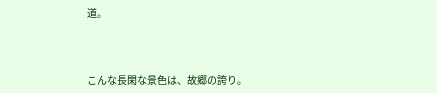道。



こんな長閑な景色は、故郷の誇り。